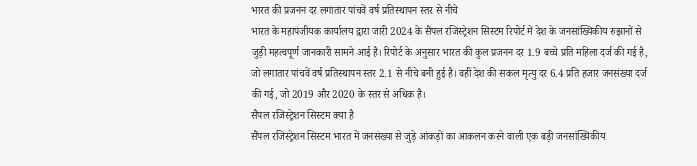भारत की प्रजनन दर लगातार पांचवें वर्ष प्रतिस्थापन स्तर से नीचे
भारत के महापंजीयक कार्यालय द्वारा जारी 2024 के सैंपल रजिस्ट्रेशन सिस्टम रिपोर्ट में देश के जनसांख्यिकीय रुझानों से जुड़ी महत्वपूर्ण जानकारी सामने आई है। रिपोर्ट के अनुसार भारत की कुल प्रजनन दर 1.9 बच्चे प्रति महिला दर्ज की गई है, जो लगातार पांचवें वर्ष प्रतिस्थापन स्तर 2.1 से नीचे बनी हुई है। वहीं देश की सकल मृत्यु दर 6.4 प्रति हजार जनसंख्या दर्ज की गई, जो 2019 और 2020 के स्तर से अधिक है।
सैंपल रजिस्ट्रेशन सिस्टम क्या है
सैंपल रजिस्ट्रेशन सिस्टम भारत में जनसंख्या से जुड़े आंकड़ों का आकलन करने वाली एक बड़ी जनसांख्यिकीय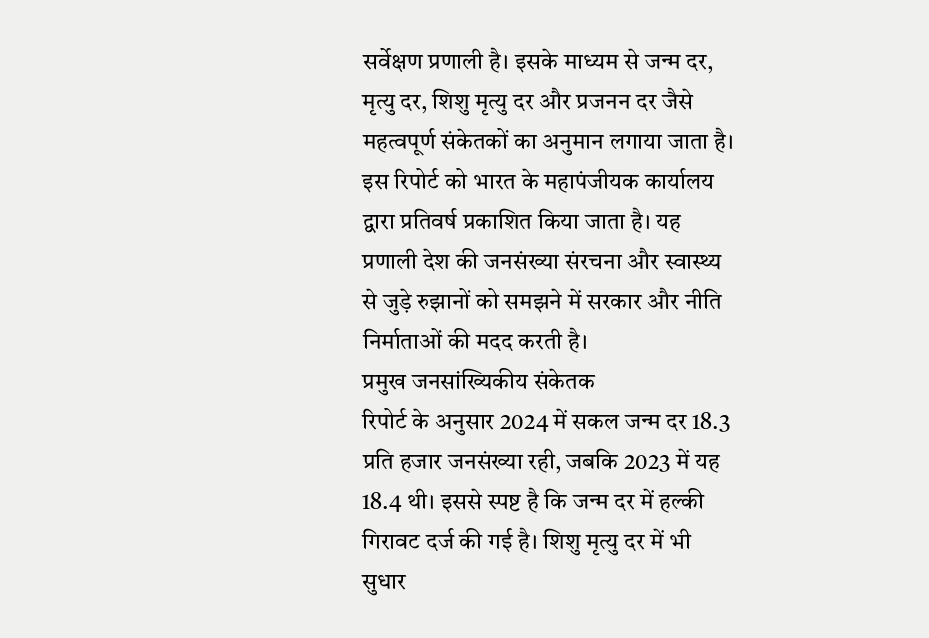सर्वेक्षण प्रणाली है। इसके माध्यम से जन्म दर, मृत्यु दर, शिशु मृत्यु दर और प्रजनन दर जैसे महत्वपूर्ण संकेतकों का अनुमान लगाया जाता है। इस रिपोर्ट को भारत के महापंजीयक कार्यालय द्वारा प्रतिवर्ष प्रकाशित किया जाता है। यह प्रणाली देश की जनसंख्या संरचना और स्वास्थ्य से जुड़े रुझानों को समझने में सरकार और नीति निर्माताओं की मदद करती है।
प्रमुख जनसांख्यिकीय संकेतक
रिपोर्ट के अनुसार 2024 में सकल जन्म दर 18.3 प्रति हजार जनसंख्या रही, जबकि 2023 में यह 18.4 थी। इससे स्पष्ट है कि जन्म दर में हल्की गिरावट दर्ज की गई है। शिशु मृत्यु दर में भी सुधार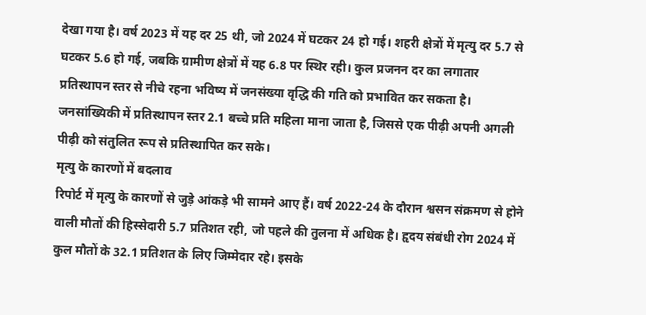देखा गया है। वर्ष 2023 में यह दर 25 थी, जो 2024 में घटकर 24 हो गई। शहरी क्षेत्रों में मृत्यु दर 5.7 से घटकर 5.6 हो गई, जबकि ग्रामीण क्षेत्रों में यह 6.8 पर स्थिर रही। कुल प्रजनन दर का लगातार प्रतिस्थापन स्तर से नीचे रहना भविष्य में जनसंख्या वृद्धि की गति को प्रभावित कर सकता है। जनसांख्यिकी में प्रतिस्थापन स्तर 2.1 बच्चे प्रति महिला माना जाता है, जिससे एक पीढ़ी अपनी अगली पीढ़ी को संतुलित रूप से प्रतिस्थापित कर सके।
मृत्यु के कारणों में बदलाव
रिपोर्ट में मृत्यु के कारणों से जुड़े आंकड़े भी सामने आए हैं। वर्ष 2022-24 के दौरान श्वसन संक्रमण से होने वाली मौतों की हिस्सेदारी 5.7 प्रतिशत रही, जो पहले की तुलना में अधिक है। हृदय संबंधी रोग 2024 में कुल मौतों के 32.1 प्रतिशत के लिए जिम्मेदार रहे। इसके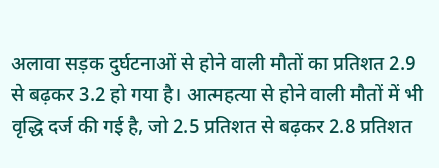अलावा सड़क दुर्घटनाओं से होने वाली मौतों का प्रतिशत 2.9 से बढ़कर 3.2 हो गया है। आत्महत्या से होने वाली मौतों में भी वृद्धि दर्ज की गई है, जो 2.5 प्रतिशत से बढ़कर 2.8 प्रतिशत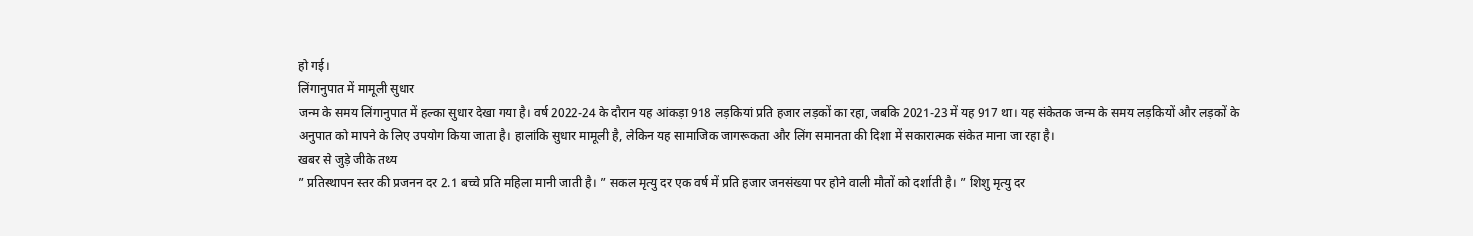हो गई।
लिंगानुपात में मामूली सुधार
जन्म के समय लिंगानुपात में हल्का सुधार देखा गया है। वर्ष 2022-24 के दौरान यह आंकड़ा 918 लड़कियां प्रति हजार लड़कों का रहा, जबकि 2021-23 में यह 917 था। यह संकेतक जन्म के समय लड़कियों और लड़कों के अनुपात को मापने के लिए उपयोग किया जाता है। हालांकि सुधार मामूली है, लेकिन यह सामाजिक जागरूकता और लिंग समानता की दिशा में सकारात्मक संकेत माना जा रहा है।
खबर से जुड़े जीके तथ्य
” प्रतिस्थापन स्तर की प्रजनन दर 2.1 बच्चे प्रति महिला मानी जाती है। ” सकल मृत्यु दर एक वर्ष में प्रति हजार जनसंख्या पर होने वाली मौतों को दर्शाती है। ” शिशु मृत्यु दर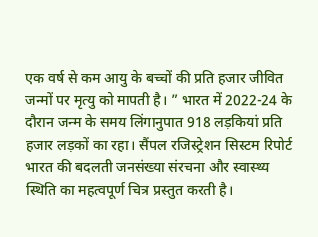एक वर्ष से कम आयु के बच्चों की प्रति हजार जीवित जन्मों पर मृत्यु को मापती है। ” भारत में 2022-24 के दौरान जन्म के समय लिंगानुपात 918 लड़कियां प्रति हजार लड़कों का रहा। सैंपल रजिस्ट्रेशन सिस्टम रिपोर्ट भारत की बदलती जनसंख्या संरचना और स्वास्थ्य स्थिति का महत्वपूर्ण चित्र प्रस्तुत करती है।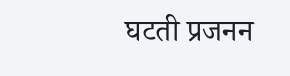घटती प्रजनन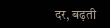दर, बढ़ती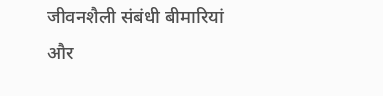जीवनशैली संबंधी बीमारियां और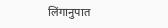लिंगानुपात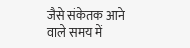जैसे संकेतक आने वाले समय में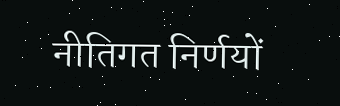नीतिगत निर्णयों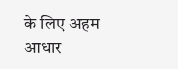के लिए अहम आधार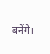बनेंगे।